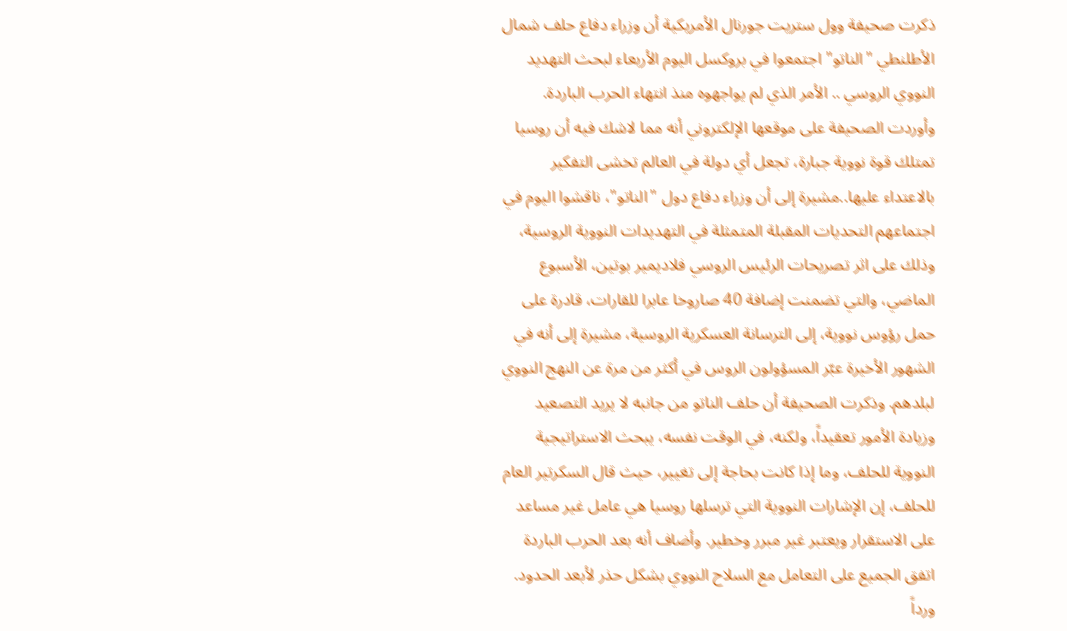ذكرت صحيفة وول ستريت جورنال الأمريكية أن وزراء دفاع حلف شمال الأطلنطي "الناتو" اجتمعوا في بروكسل اليوم الأربعاء لبحث التهديد النووي الروسي .. الأمر الذي لم يواجهوه منذ انتهاء الحرب الباردة. وأوردت الصحيفة على موقعها الإلكتروني أنه مما لاشك فيه أن روسيا تمتلك قوة نووية جبارة، تجعل أي دولة في العالم تخشى التفكير بالاعتداء عليها..مشيرة إلى أن وزراء دفاع دول "الناتو"، ناقشوا اليوم في اجتماعهم التحديات المقبلة المتمثلة في التهديدات النووية الروسية، وذلك على اثر تصريحات الرئيس الروسي فلاديمير بوتين، الأسبوع الماضي، والتي تضمنت إضافة 40 صاروخا عابرا للقارات، قادرة على حمل رؤوس نووية، إلى الترسانة العسكرية الروسية، مشيرة إلى أنه في الشهور الأخيرة عبّر المسؤولون الروس في أكثر من مرة عن النهج النووي لبلدهم. وذكرت الصحيفة أن حلف الناتو من جانبه لا يريد التصعيد وزيادة الأمور تعقيداً، ولكنه، في الوقت نفسه، يبحث الاستراتيجية النووية للحلف، وما إذا كانت بحاجة إلى تغيير، حيث قال السكرتير العام للحلف، إن الإشارات النووية التي ترسلها روسيا هي عامل غير مساعد على الاستقرار ويعتبر غير مبرر وخطير. وأضاف أنه بعد الحرب الباردة اتفق الجميع على التعامل مع السلاح النووي بشكل حذر لأبعد الحدود. ورداً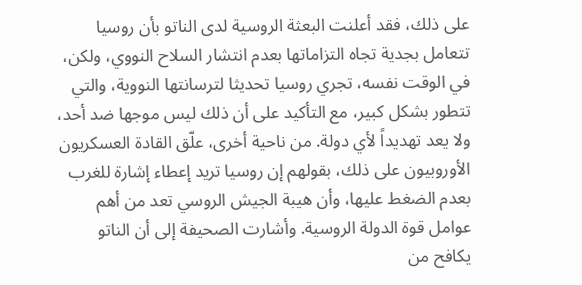على ذلك، فقد أعلنت البعثة الروسية لدى الناتو بأن روسيا تتعامل بجدية تجاه التزاماتها بعدم انتشار السلاح النووي، ولكن، في الوقت نفسه، تجري روسيا تحديثا لترسانتها النووية، والتي تتطور بشكل كبير، مع التأكيد على أن ذلك ليس موجها ضد أحد، ولا يعد تهديداً لأي دولة. من ناحية أخرى، علّق القادة العسكريون الأوروبيون على ذلك، بقولهم إن روسيا تريد إعطاء إشارة للغرب بعدم الضغط عليها، وأن هيبة الجيش الروسي تعد من أهم عوامل قوة الدولة الروسية. وأشارت الصحيفة إلى أن الناتو يكافح من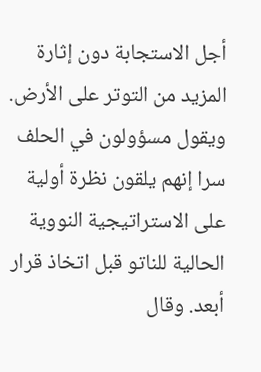أجل الاستجابة دون إثارة المزيد من التوتر على الأرض. ويقول مسؤولون في الحلف سرا إنهم يلقون نظرة أولية على الاستراتيجية النووية الحالية للناتو قبل اتخاذ قرار أبعد. وقال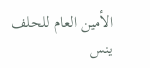الأمين العام للحلف ينس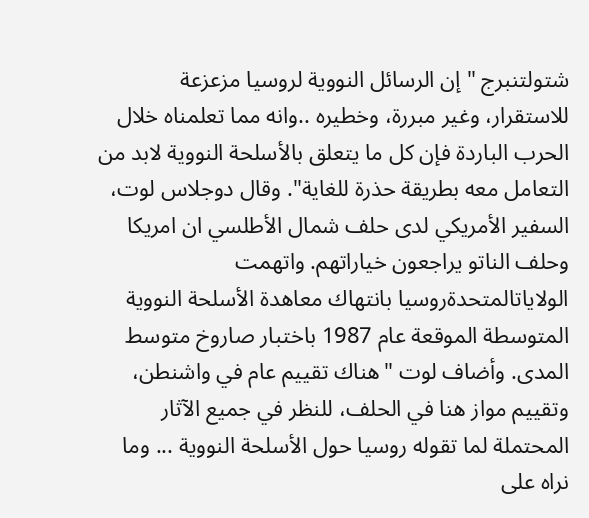شتولتنبرج "إن الرسائل النووية لروسيا مزعزعة للاستقرار، وغير مبررة، وخطيره ..وانه مما تعلمناه خلال الحرب الباردة فإن كل ما يتعلق بالأسلحة النووية لابد من التعامل معه بطريقة حذرة للغاية". وقال دوجلاس لوت، السفير الأمريكي لدى حلف شمال الأطلسي ان امريكا وحلف الناتو يراجعون خياراتهم. واتهمت الولاياتالمتحدةروسيا بانتهاك معاهدة الأسلحة النووية المتوسطة الموقعة عام 1987 باختبار صاروخ متوسط المدى. وأضاف لوت "هناك تقييم عام في واشنطن، وتقييم مواز هنا في الحلف، للنظر في جميع الآثار المحتملة لما تقوله روسيا حول الأسلحة النووية ... وما نراه على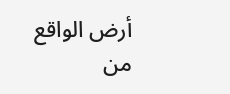أرض الواقع من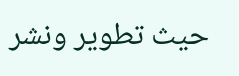حيث تطوير ونشر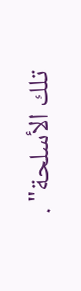تلك الأسلحة" .